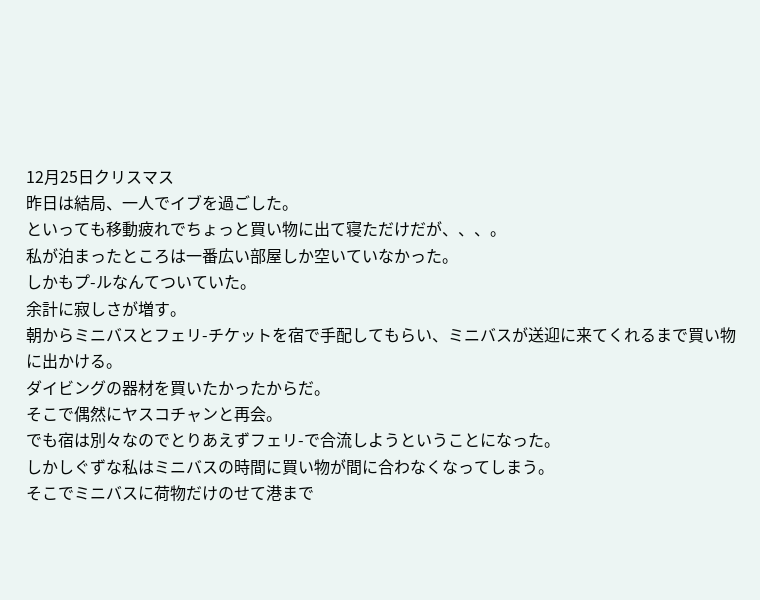12月25日クリスマス
昨日は結局、一人でイブを過ごした。
といっても移動疲れでちょっと買い物に出て寝ただけだが、、、。
私が泊まったところは一番広い部屋しか空いていなかった。
しかもプ-ルなんてついていた。
余計に寂しさが増す。
朝からミニバスとフェリ-チケットを宿で手配してもらい、ミニバスが送迎に来てくれるまで買い物に出かける。
ダイビングの器材を買いたかったからだ。
そこで偶然にヤスコチャンと再会。
でも宿は別々なのでとりあえずフェリ-で合流しようということになった。
しかしぐずな私はミニバスの時間に買い物が間に合わなくなってしまう。
そこでミニバスに荷物だけのせて港まで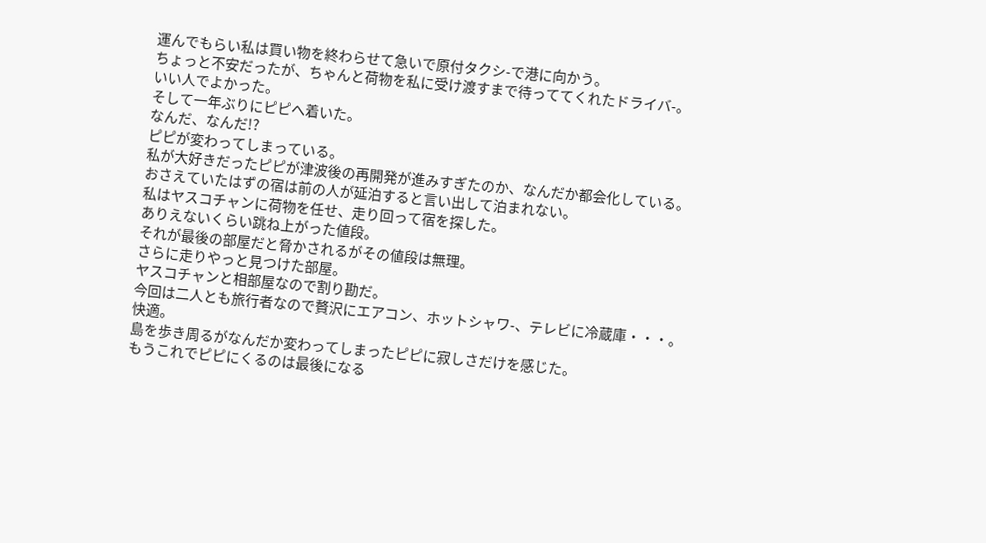運んでもらい私は買い物を終わらせて急いで原付タクシ-で港に向かう。
ちょっと不安だったが、ちゃんと荷物を私に受け渡すまで待っててくれたドライバ-。
いい人でよかった。
そして一年ぶりにピピへ着いた。
なんだ、なんだ!?
ピピが変わってしまっている。
私が大好きだったピピが津波後の再開発が進みすぎたのか、なんだか都会化している。
おさえていたはずの宿は前の人が延泊すると言い出して泊まれない。
私はヤスコチャンに荷物を任せ、走り回って宿を探した。
ありえないくらい跳ね上がった値段。
それが最後の部屋だと脅かされるがその値段は無理。
さらに走りやっと見つけた部屋。
ヤスコチャンと相部屋なので割り勘だ。
今回は二人とも旅行者なので贅沢にエアコン、ホットシャワ-、テレビに冷蔵庫・・・。
快適。
島を歩き周るがなんだか変わってしまったピピに寂しさだけを感じた。
もうこれでピピにくるのは最後になる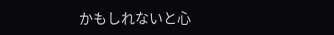かもしれないと心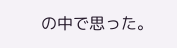の中で思った。